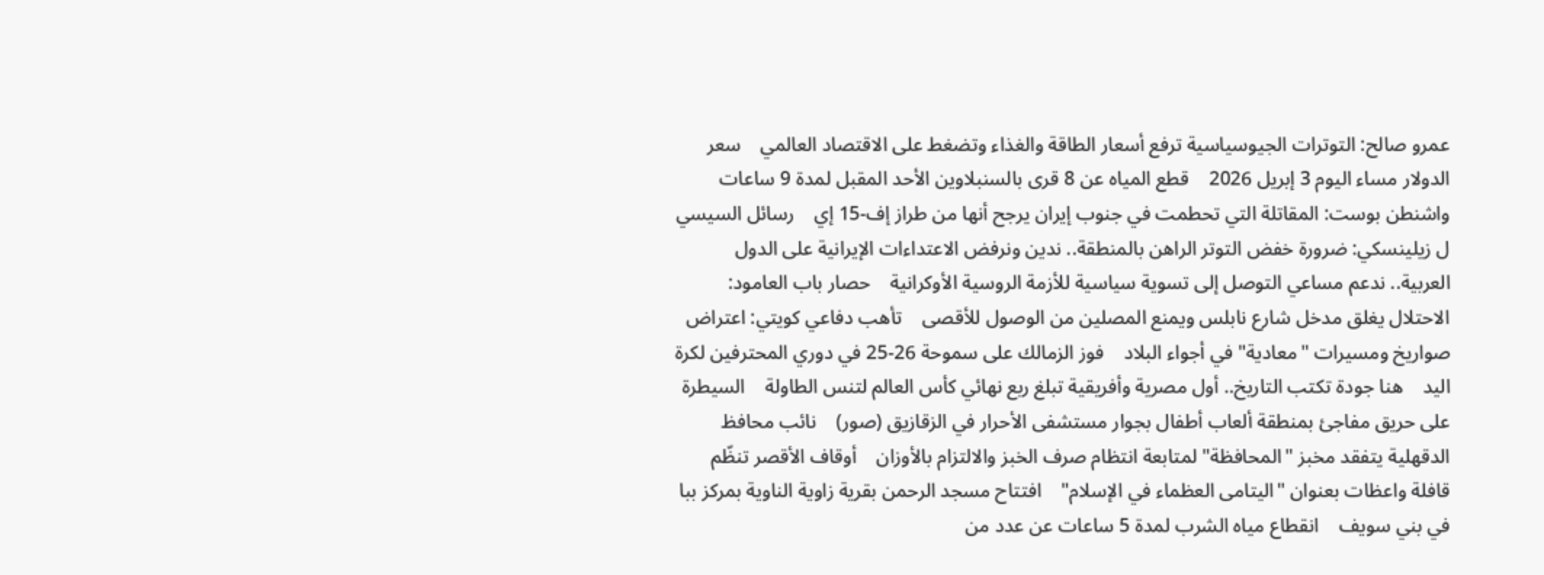عمرو صالح: التوترات الجيوسياسية ترفع أسعار الطاقة والغذاء وتضغط على الاقتصاد العالمي    سعر الدولار مساء اليوم 3 إبريل 2026    قطع المياه عن 8 قرى بالسنبلاوين الأحد المقبل لمدة 9 ساعات    واشنطن بوست: المقاتلة التي تحطمت في جنوب إيران يرجح أنها من طراز إف-15 إي    رسائل السيسي ل زيلينسكي: ضرورة خفض التوتر الراهن بالمنطقة.. ندين ونرفض الاعتداءات الإيرانية على الدول العربية.. ندعم مساعي التوصل إلى تسوية سياسية للأزمة الروسية الأوكرانية    حصار باب العامود: الاحتلال يغلق مدخل شارع نابلس ويمنع المصلين من الوصول للأقصى    تأهب دفاعي كويتي: اعتراض صواريخ ومسيرات "معادية" في أجواء البلاد    فوز الزمالك على سموحة 26-25 في دوري المحترفين لكرة اليد    هنا جودة تكتب التاريخ.. أول مصرية وأفريقية تبلغ ربع نهائي كأس العالم لتنس الطاولة    السيطرة على حريق مفاجئ بمنطقة ألعاب أطفال بجوار مستشفى الأحرار في الزقازيق (صور)    نائب محافظ الدقهلية يتفقد مخبز "المحافظة" لمتابعة انتظام صرف الخبز والالتزام بالأوزان    أوقاف الأقصر تنظّم قافلة واعظات بعنوان "اليتامى العظماء في الإسلام"    افتتاح مسجد الرحمن بقرية زاوية الناوية بمركز ببا في بني سويف    انقطاع مياه الشرب لمدة 5 ساعات عن عدد من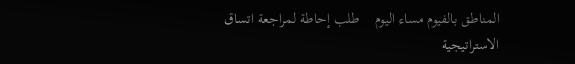المناطق بالفيوم مساء اليوم    طلب إحاطة لمراجعة اتساق الاستراتيجية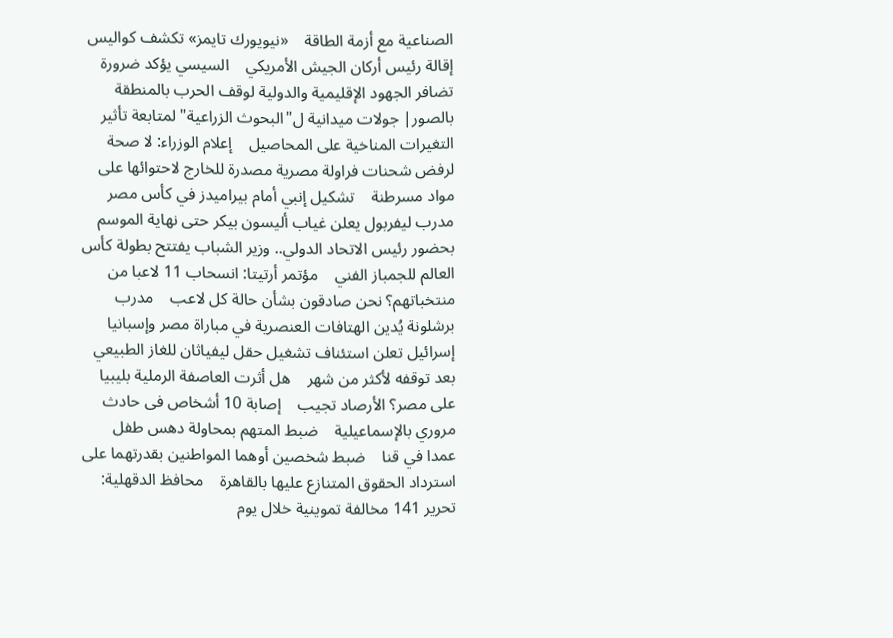الصناعية مع أزمة الطاقة    «نيويورك تايمز» تكشف كواليس إقالة رئيس أركان الجيش الأمريكي    السيسي يؤكد ضرورة تضافر الجهود الإقليمية والدولية لوقف الحرب بالمنطقة    بالصور| جولات ميدانية ل"البحوث الزراعية" لمتابعة تأثير التغيرات المناخية على المحاصيل    إعلام الوزراء: لا صحة لرفض شحنات فراولة مصرية مصدرة للخارج لاحتوائها على مواد مسرطنة    تشكيل إنبي أمام بيراميدز في كأس مصر    مدرب ليفربول يعلن غياب أليسون بيكر حتى نهاية الموسم    بحضور رئيس الاتحاد الدولي.. وزير الشباب يفتتح بطولة كأس العالم للجمباز الفني    مؤتمر أرتيتا: انسحاب 11 لاعبا من منتخباتهم؟ نحن صادقون بشأن حالة كل لاعب    مدرب برشلونة يُدين الهتافات العنصرية في مباراة مصر وإسبانيا    إسرائيل تعلن استئناف تشغيل حقل ليفياثان للغاز الطبيعي بعد توقفه لأكثر من شهر    هل أثرت العاصفة الرملية بليبيا على مصر؟ الأرصاد تجيب    إصابة 10 أشخاص فى حادث مروري بالإسماعيلية    ضبط المتهم بمحاولة دهس طفل عمدا في قنا    ضبط شخصين أوهما المواطنين بقدرتهما على استرداد الحقوق المتنازع عليها بالقاهرة    محافظ الدقهلية: تحرير 141 مخالفة تموينية خلال يوم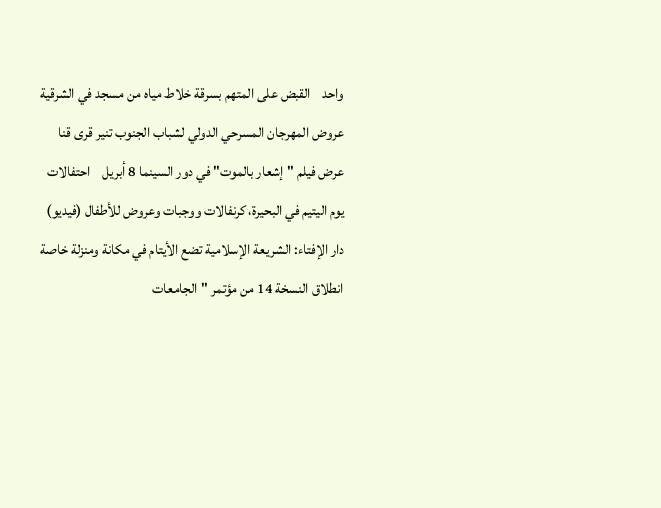واحد    القبض على المتهم بسرقة خلاط مياه من مسجد في الشرقية    عروض المهرجان المسرحي الدولي لشباب الجنوب تنير قرى قنا    عرض فيلم "إشعار بالموت" في دور السينما 8 أبريل    احتفالات يوم اليتيم في البحيرة، كرنفالات ووجبات وعروض للأطفال (فيديو)    دار الإفتاء: الشريعة الإسلامية تضع الأيتام في مكانة ومنزلة خاصة    انطلاق النسخة 14 من مؤتمر "الجامعات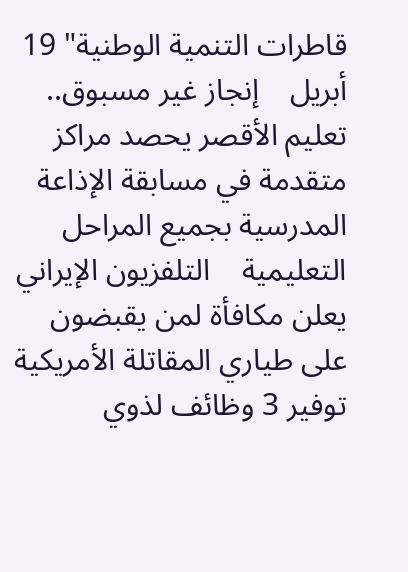قاطرات التنمية الوطنية" 19 أبريل    إنجاز غير مسبوق.. تعليم الأقصر يحصد مراكز متقدمة في مسابقة الإذاعة المدرسية بجميع المراحل التعليمية    التلفزيون الإيراني يعلن مكافأة لمن يقبضون على طياري المقاتلة الأمريكية    توفير 3 وظائف لذوي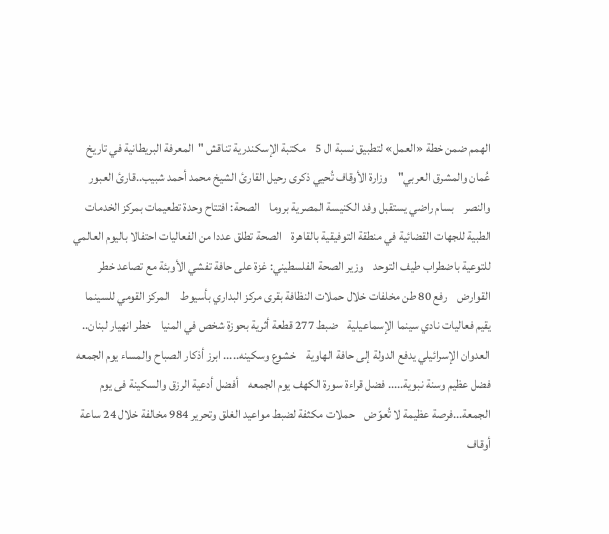الهمم ضمن خطة «العمل» لتطبيق نسبة ال 5    مكتبة الإسكندرية تناقش "المعرفة البريطانية في تاريخ عُمان والمشرق العربي"    وزارة الأوقاف تُحيي ذكرى رحيل القارئ الشيخ محمد أحمد شبيب..قارئ العبور والنصر    بسام راضي يستقبل وفد الكنيسة المصرية بروما    الصحة: افتتاح وحدة تطعيمات بمركز الخدمات الطبية للجهات القضائية في منطقة التوفيقية بالقاهرة    الصحة تطلق عددا من الفعاليات احتفالا باليوم العالمي للتوعية باضطراب طيف التوحد    وزير الصحة الفلسطيني: غزة على حافة تفشي الأوبئة مع تصاعد خطر القوارض    رفع 80 طن مخلفات خلال حملات النظافة بقرى مركز البداري بأسيوط    المركز القومي للسينما يقيم فعاليات نادي سينما الإسماعيلية    ضبط 277 قطعة أثرية بحوزة شخص في المنيا    خطر انهيار لبنان.. العدوان الإسرائيلي يدفع الدولة إلى حافة الهاوية    خشوع وسكينه..... ابرز أذكار الصباح والمساء يوم الجمعه    فضل عظيم وسنة نبوية..... فضل قراءة سورة الكهف يوم الجمعه    أفضل أدعية الرزق والسكينة فى يوم الجمعة...فرصة عظيمة لا تُعوّض    حملات مكثفة لضبط مواعيد الغلق وتحرير 984 مخالفة خلال 24 ساعة    أوقاف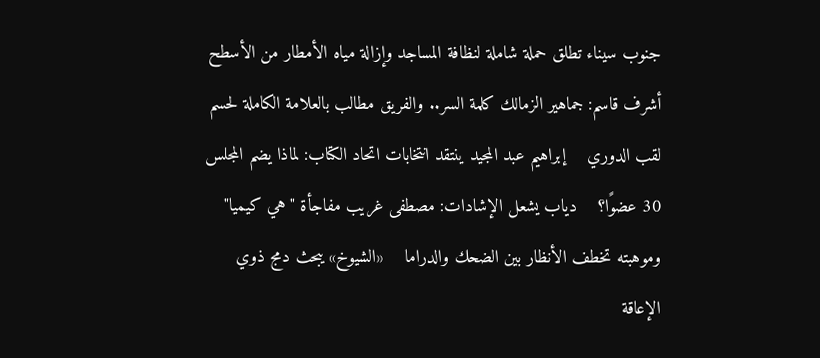جنوب سيناء تطلق حملة شاملة لنظافة المساجد وإزالة مياه الأمطار من الأسطح    أشرف قاسم: جماهير الزمالك كلمة السر.. والفريق مطالب بالعلامة الكاملة لحسم لقب الدوري    إبراهيم عبد المجيد ينتقد انتخابات اتحاد الكتاب: لماذا يضم المجلس 30 عضوًا؟    دياب يشعل الإشادات: مصطفى غريب مفاجأة "هي كيميا" وموهبته تخطف الأنظار بين الضحك والدراما    «الشيوخ» يبحث دمج ذوي الإعاقة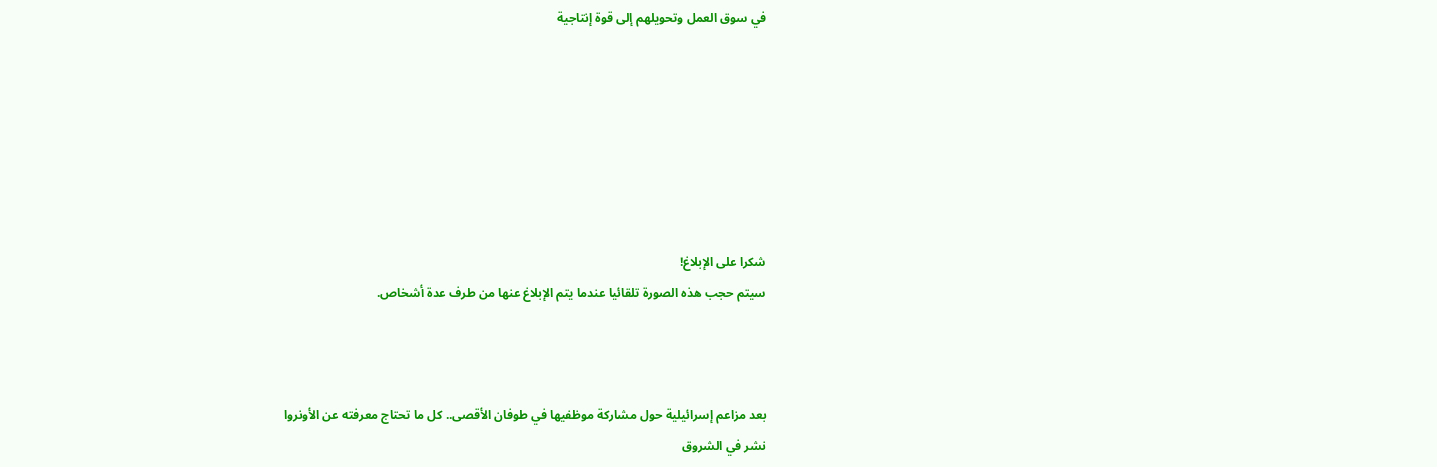في سوق العمل وتحويلهم إلى قوة إنتاجية







شكرا على الإبلاغ!
سيتم حجب هذه الصورة تلقائيا عندما يتم الإبلاغ عنها من طرف عدة أشخاص.



بعد مزاعم إسرائيلية حول مشاركة موظفيها في طوفان الأقصى.. كل ما تحتاج معرفته عن الأونروا
نشر في الشروق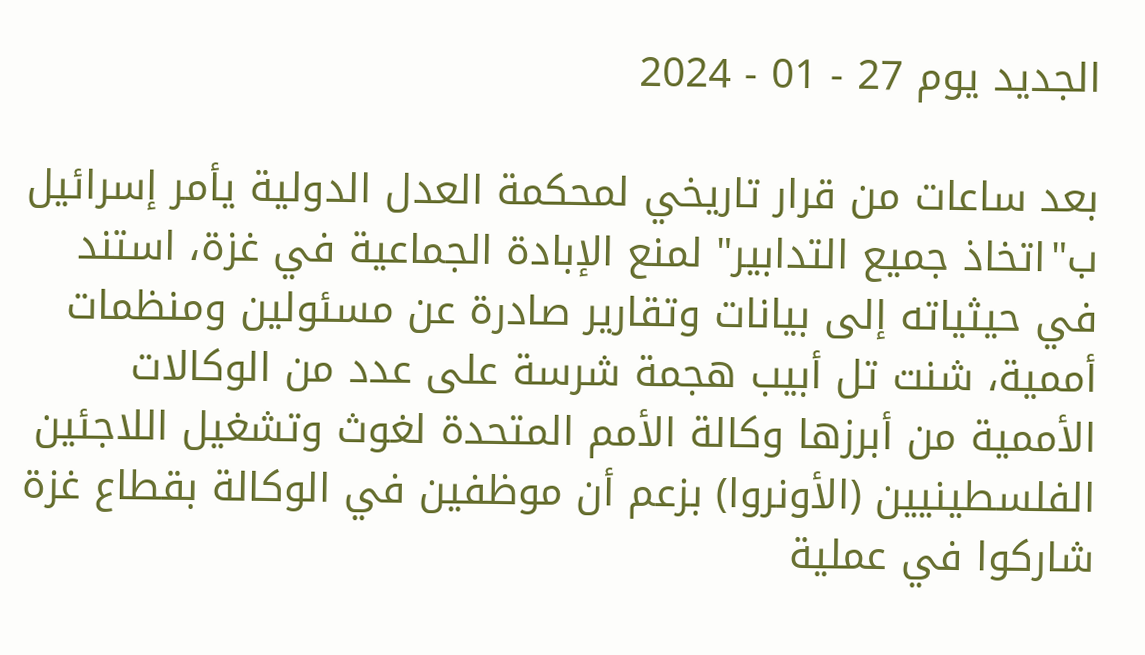الجديد يوم 27 - 01 - 2024

بعد ساعات من قرار تاريخي لمحكمة العدل الدولية يأمر إسرائيل ب"اتخاذ جميع التدابير" لمنع الإبادة الجماعية في غزة، استند في حيثياته إلى بيانات وتقارير صادرة عن مسئولين ومنظمات أممية، شنت تل أبيب هجمة شرسة على عدد من الوكالات الأممية من أبرزها وكالة الأمم المتحدة لغوث وتشغيل اللاجئين الفلسطينيين (الأونروا) بزعم أن موظفين في الوكالة بقطاع غزة شاركوا في عملية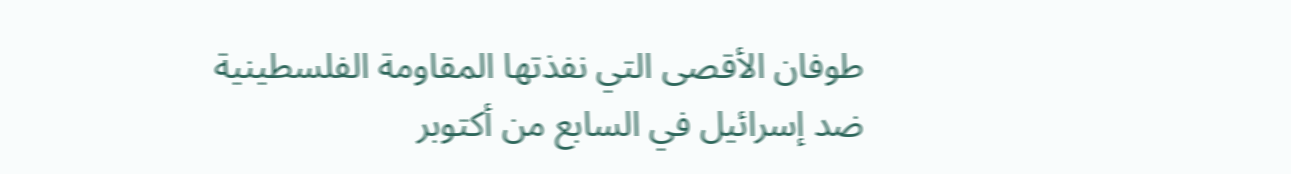طوفان الأقصى التي نفذتها المقاومة الفلسطينية ضد إسرائيل في السابع من أكتوبر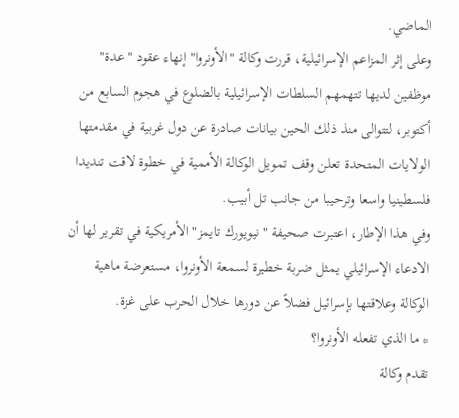الماضي.
وعلى إثر المزاعم الإسرائيلية، قررت وكالة "الأونروا" إنهاء عقود "عدة" موظفين لديها تتهمهم السلطات الإسرائيلية بالضلوع في هجوم السابع من أكتوبر، لتتوالى منذ ذلك الحين بيانات صادرة عن دول غربية في مقدمتها الولايات المتحدة تعلن وقف تمويل الوكالة الأممية في خطوة لاقت تنديدا فلسطينيا واسعا وترحيبا من جانب تل أبيب.
وفي هذا الإطار، اعتبرت صحيفة "نيويورك تايمز" الأمريكية في تقرير لها أن الادعاء الإسرائيلي يمثل ضربة خطيرة لسمعة الأونروا، مستعرضة ماهية الوكالة وعلاقتها بإسرائيل فضلاً عن دورها خلال الحرب على غزة.
* ما الذي تفعله الأونروا؟
تقدم وكالة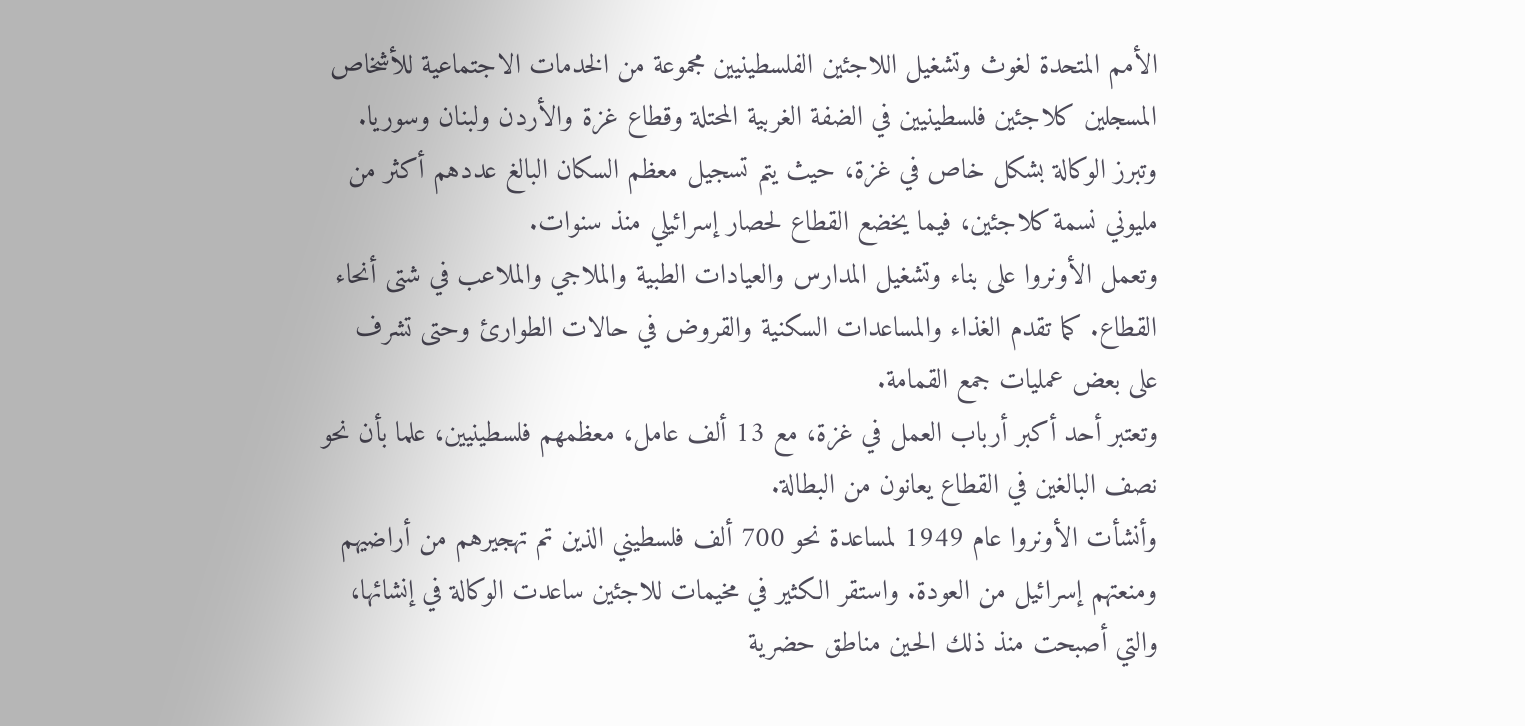الأمم المتحدة لغوث وتشغيل اللاجئين الفلسطينيين مجموعة من الخدمات الاجتماعية للأشخاص المسجلين كلاجئين فلسطينيين في الضفة الغربية المحتلة وقطاع غزة والأردن ولبنان وسوريا.
وتبرز الوكالة بشكل خاص في غزة، حيث يتم تسجيل معظم السكان البالغ عددهم أكثر من مليوني نسمة كلاجئين، فيما يخضع القطاع لحصار إسرائيلي منذ سنوات.
وتعمل الأونروا على بناء وتشغيل المدارس والعيادات الطبية والملاجي والملاعب في شتى أنحاء القطاع. كما تقدم الغذاء والمساعدات السكنية والقروض في حالات الطوارئ وحتى تشرف على بعض عمليات جمع القمامة.
وتعتبر أحد أكبر أرباب العمل في غزة، مع 13 ألف عامل، معظمهم فلسطينيين، علما بأن نحو نصف البالغين في القطاع يعانون من البطالة.
وأنشأت الأونروا عام 1949 لمساعدة نحو 700 ألف فلسطيني الذين تم تهجيرهم من أراضيهم ومنعتهم إسرائيل من العودة. واستقر الكثير في مخيمات للاجئين ساعدت الوكالة في إنشائها، والتي أصبحت منذ ذلك الحين مناطق حضرية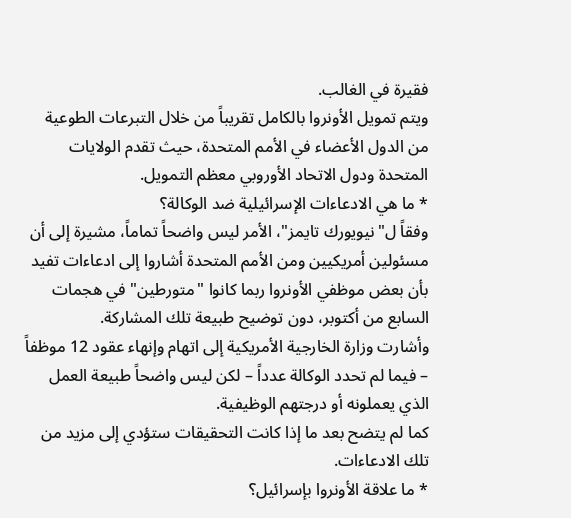فقيرة في الغالب.
ويتم تمويل الأونروا بالكامل تقريباً من خلال التبرعات الطوعية من الدول الأعضاء في الأمم المتحدة، حيث تقدم الولايات المتحدة ودول الاتحاد الأوروبي معظم التمويل.
* ما هي الادعاءات الإسرائيلية ضد الوكالة؟
وفقاً ل"نيويورك تايمز"، الأمر ليس واضحاً تماماً، مشيرة إلى أن مسئولين أمريكيين ومن الأمم المتحدة أشاروا إلى ادعاءات تفيد بأن بعض موظفي الأونروا ربما كانوا "متورطين" في هجمات السابع من أكتوبر، دون توضيح طبيعة تلك المشاركة.
وأشارت وزارة الخارجية الأمريكية إلى اتهام وإنهاء عقود 12 موظفاً – فيما لم تحدد الوكالة عدداً – لكن ليس واضحاً طبيعة العمل الذي يعملونه أو درجتهم الوظيفية.
كما لم يتضح بعد ما إذا كانت التحقيقات ستؤدي إلى مزيد من تلك الادعاءات.
* ما علاقة الأونروا بإسرائيل؟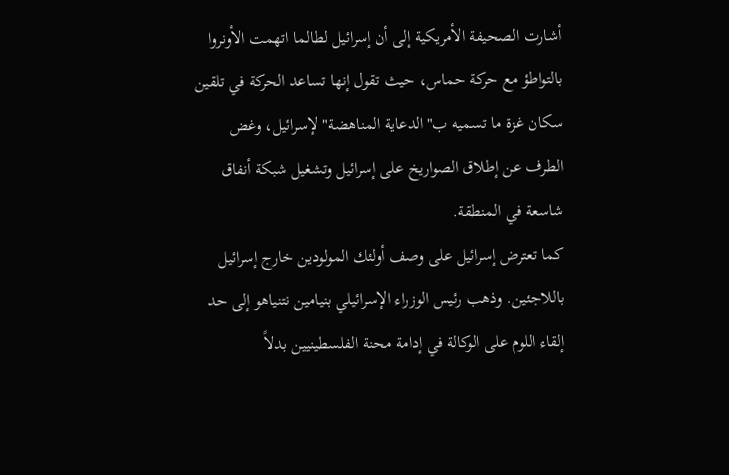أشارت الصحيفة الأمريكية إلى أن إسرائيل لطالما اتهمت الأونروا بالتواطؤ مع حركة حماس، حيث تقول إنها تساعد الحركة في تلقين سكان غزة ما تسميه ب"الدعاية المناهضة" لإسرائيل، وغض الطرف عن إطلاق الصواريخ على إسرائيل وتشغيل شبكة أنفاق شاسعة في المنطقة.
كما تعترض إسرائيل على وصف أولئك المولودين خارج إسرائيل باللاجئين. وذهب رئيس الوزراء الإسرائيلي بنيامين نتنياهو إلى حد إلقاء اللوم على الوكالة في إدامة محنة الفلسطينيين بدلاً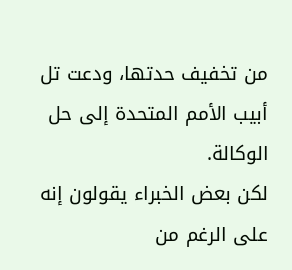من تخفيف حدتها، ودعت تل أبيب الأمم المتحدة إلى حل الوكالة.
لكن بعض الخبراء يقولون إنه على الرغم من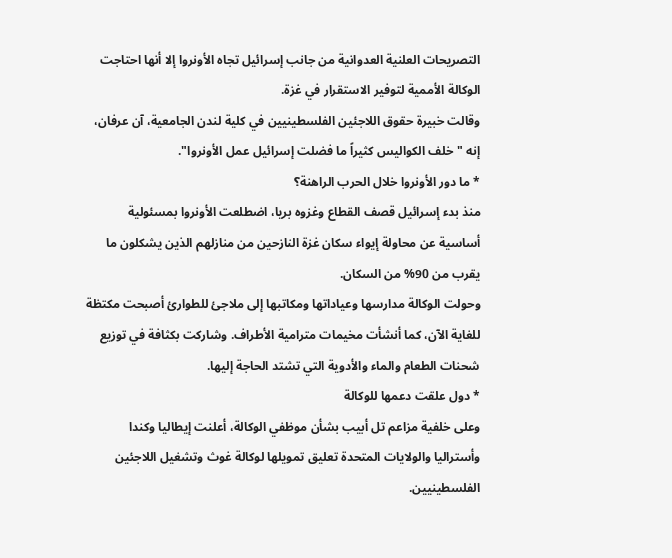التصريحات العلنية العدوانية من جانب إسرائيل تجاه الأونروا إلا أنها احتاجت الوكالة الأممية لتوفير الاستقرار في غزة.
وقالت خبيرة حقوق اللاجئين الفلسطينيين في كلية لندن الجامعية، آن عرفان، إنه "خلف الكواليس كثيراً ما فضلت إسرائيل عمل الأونروا".
* ما دور الأونروا خلال الحرب الراهنة؟
منذ بدء إسرائيل قصف القطاع وغزوه بريا، اضطلعت الأونروا بمسئولية أساسية عن محاولة إيواء سكان غزة النازحين من منازلهم الذين يشكلون ما يقرب من 90% من السكان.
وحولت الوكالة مدارسها وعياداتها ومكاتبها إلى ملاجئ للطوارئ أصبحت مكتظة للغاية الآن، كما أنشأت مخيمات مترامية الأطراف. وشاركت بكثافة في توزيع شحنات الطعام والماء والأدوية التي تشتد الحاجة إليها.
* دول علقت دعمها للوكالة
وعلى خلفية مزاعم تل أبيب بشأن موظفي الوكالة، أعلنت إيطاليا وكندا وأستراليا والولايات المتحدة تعليق تمويلها لوكالة غوث وتشغيل اللاجئين الفلسطينيين.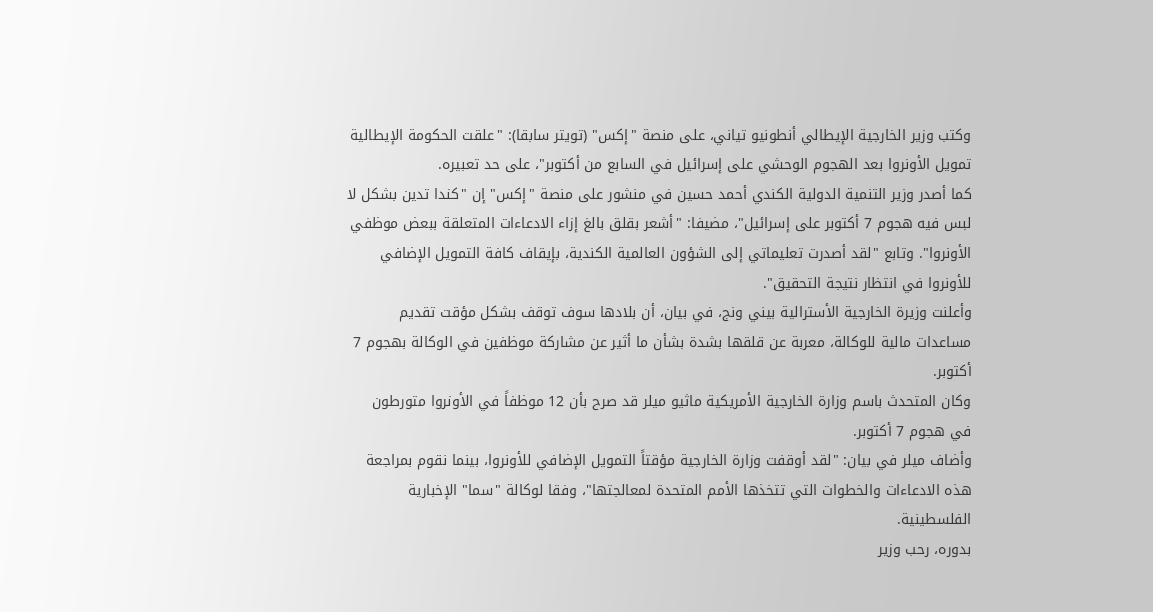وكتب وزير الخارجية الإيطالي أنطونيو تياني، على منصة "إكس" (تويتر سابقا): "علقت الحكومة الإيطالية تمويل الأونروا بعد الهجوم الوحشي على إسرائيل في السابع من أكتوبر"، على حد تعبيره.
كما أصدر وزير التنمية الدولية الكندي أحمد حسين في منشور على منصة "إكس" إن "كندا تدين بشكل لا لبس فيه هجوم 7 أكتوبر على إسرائيل"، مضيفا: "أشعر بقلق بالغ إزاء الادعاءات المتعلقة ببعض موظفي الأونروا". وتابع "لقد أصدرت تعليماتي إلى الشؤون العالمية الكندية، بإيقاف كافة التمويل الإضافي للأونروا في انتظار نتيجة التحقيق".
وأعلنت وزيرة الخارجية الأسترالية بيني ونج، في بيان، أن بلادها سوف توقف بشكل مؤقت تقديم مساعدات مالية للوكالة، معربة عن قلقها بشدة بشأن ما أثير عن مشاركة موظفين في الوكالة بهجوم 7 أكتوبر.
وكان المتحدث باسم وزارة الخارجية الأمريكية ماثيو ميلر قد صرح بأن 12 موظفاً في الأونروا متورطون في هجوم 7 أكتوبر.
وأضاف ميلر في بيان: "لقد أوقفت وزارة الخارجية مؤقتاً التمويل الإضافي للأونروا، بينما نقوم بمراجعة هذه الادعاءات والخطوات التي تتخذها الأمم المتحدة لمعالجتها"، وفقا لوكالة "سما" الإخبارية الفلسطينية.
بدوره، رحب وزير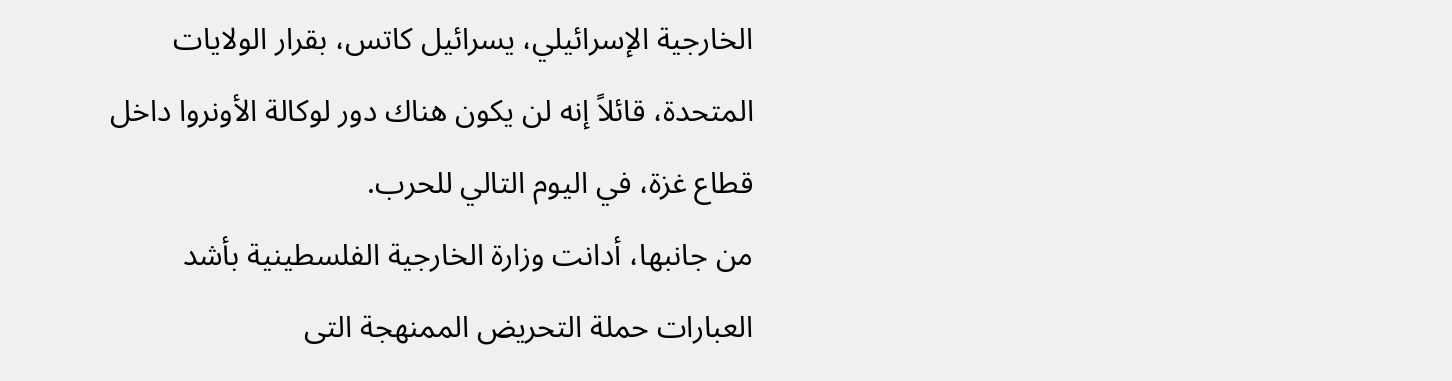الخارجية الإسرائيلي، يسرائيل كاتس، بقرار الولايات المتحدة، قائلاً إنه لن يكون هناك دور لوكالة الأونروا داخل قطاع غزة، في اليوم التالي للحرب.
من جانبها، أدانت وزارة الخارجية الفلسطينية بأشد العبارات حملة التحريض الممنهجة التى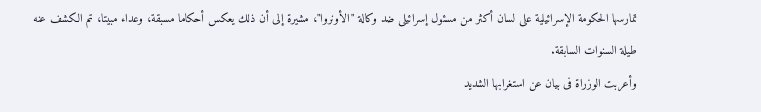تمارسها الحكومة الإسرائيلية على لسان أكثر من مسئول إسرائيلى ضد وكالة "الأونروا"، مشيرة إلى أن ذلك يعكس أحكاما مسبقة، وعداء مبيتا، تم الكشف عنه طيلة السنوات السابقة.
وأعربت الوزراة فى بيان عن استغرابها الشديد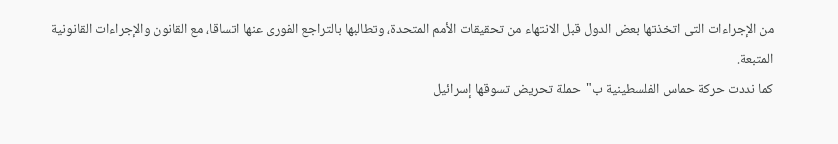من الإجراءات التى اتخذتها بعض الدول قبل الانتهاء من تحقيقات الأمم المتحدة، وتطالبها بالتراجع الفورى عنها اتساقا، مع القانون والإجراءات القانونية المتبعة.
كما نددت حركة حماس الفلسطينية ب"حملة تحريض تسوقها إسرائيل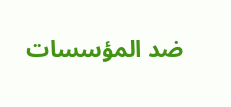ضد المؤسسات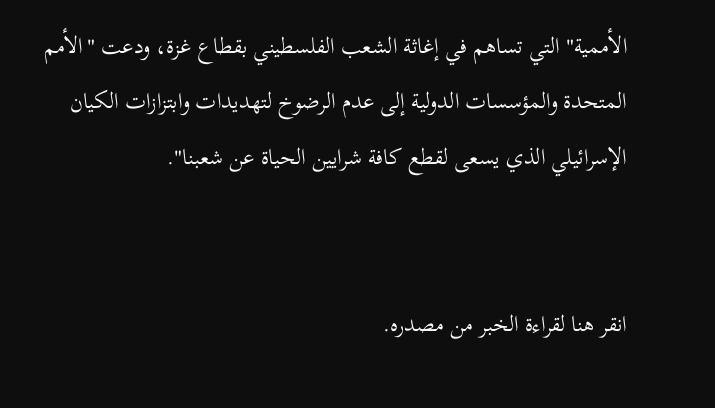الأممية" التي تساهم في إغاثة الشعب الفلسطيني بقطاع غزة، ودعت "الأمم المتحدة والمؤسسات الدولية إلى عدم الرضوخ لتهديدات وابتزازات الكيان الإسرائيلي الذي يسعى لقطع كافة شرايين الحياة عن شعبنا".


انقر هنا لقراءة الخبر من مصدره.